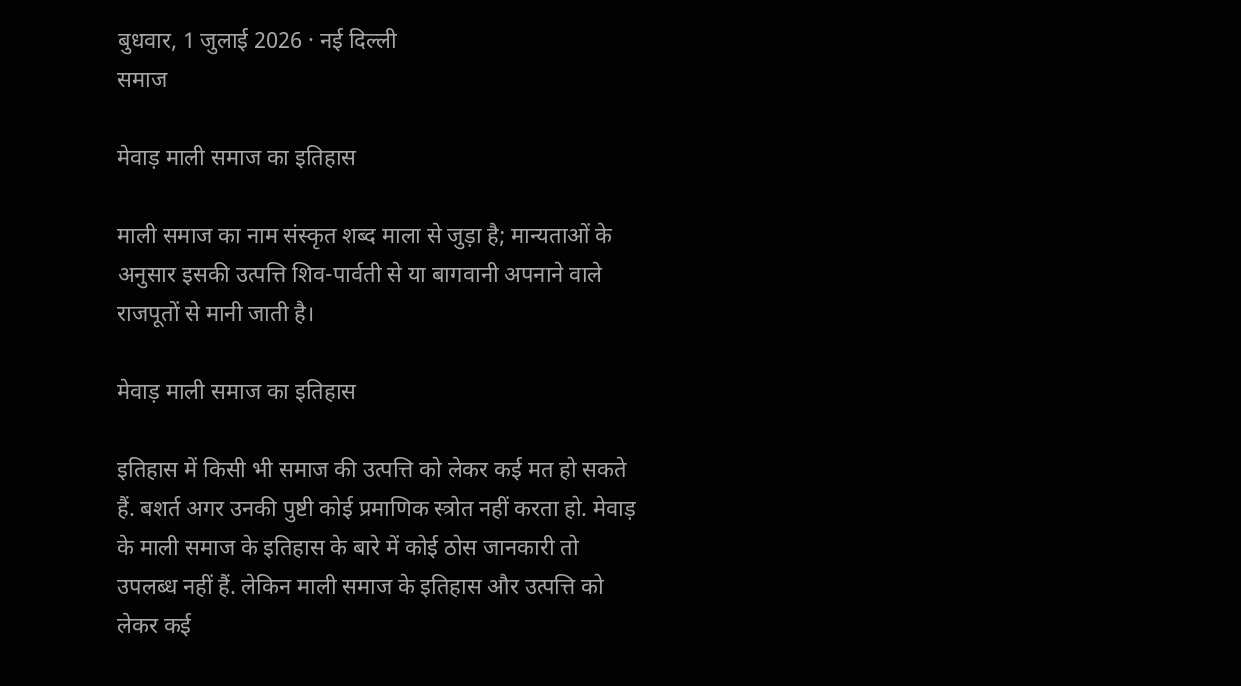बुधवार, 1 जुलाई 2026 · नई दिल्ली
समाज

मेवाड़ माली समाज का इतिहास

माली समाज का नाम संस्कृत शब्द माला से जुड़ा है; मान्यताओं के अनुसार इसकी उत्पत्ति शिव-पार्वती से या बागवानी अपनाने वाले राजपूतों से मानी जाती है।

मेवाड़ माली समाज का इतिहास

इतिहास में किसी भी समाज की उत्पत्ति को लेकर कई मत हो सकते हैं. बशर्त अगर उनकी पुष्टी कोई प्रमाणिक स्त्रोत नहीं करता हो. मेवाड़ के माली समाज के इतिहास के बारे में कोई ठोस जानकारी तो उपलब्ध नहीं हैं. लेकिन माली समाज के इतिहास और उत्पत्ति को लेकर कई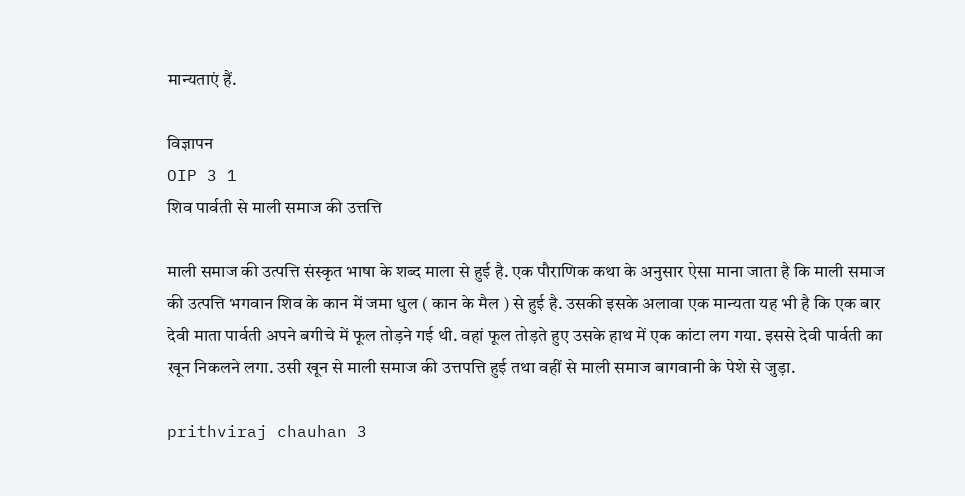मान्यताएं हैं.

विज्ञापन
OIP 3 1
शिव पार्वती से माली समाज की उत्तत्ति

माली समाज की उत्पत्ति संस्कृत भाषा के शब्द माला से हुई है. एक पौराणिक कथा के अनुसार ऐसा माना जाता है कि माली समाज की उत्पत्ति भगवान शिव के कान में जमा धुल ( कान के मैल ) से हुई है. उसकी इसके अलावा एक मान्यता यह भी है कि एक बार देवी माता पार्वती अपने बगीचे में फूल तोड़ने गई थी. वहां फूल तोड़ते हुए उसके हाथ में एक कांटा लग गया. इससे देवी पार्वती का खून निकलने लगा. उसी खून से माली समाज की उत्तपत्ति हुई तथा वहीं से माली समाज बागवानी के पेशे से जुड़ा.

prithviraj chauhan 3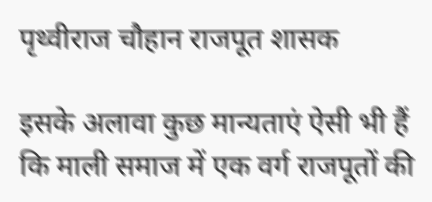पृथ्वीराज चौहान राजपूत शासक

इसके अलावा कुछ मान्यताएं ऐसी भी हैं कि माली समाज में एक वर्ग राजपूतों की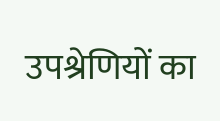उपश्रेणियों का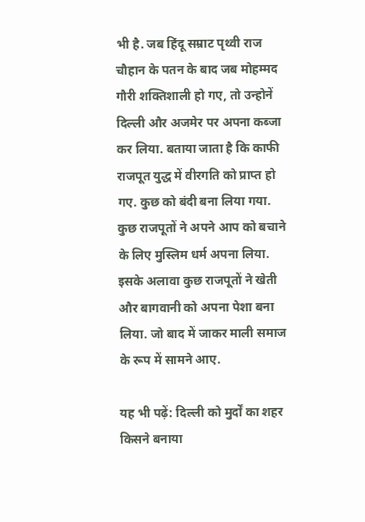भी है. जब हिंदू सम्राट पृथ्वी राज चौहान के पतन के बाद जब मोहम्मद गौरी शक्तिशाली हो गए, तो उन्होनें दिल्ली और अजमेर पर अपना कब्जा कर लिया. बताया जाता है कि काफी राजपूत युद्ध में वीरगति को प्राप्त हो गए. कुछ को बंदी बना लिया गया. कुछ राजपूतों ने अपने आप को बचाने के लिए मुस्लिम धर्म अपना लिया. इसके अलावा कुछ राजपूतों ने खेती और बागवानी को अपना पेशा बना लिया. जो बाद में जाकर माली समाज के रूप में सामने आए.

यह भी पढ़ें: दिल्ली को मुर्दों का शहर किसने बनाया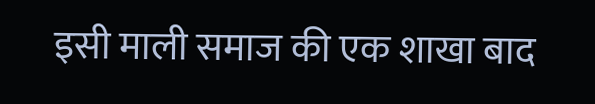इसी माली समाज की एक शाखा बाद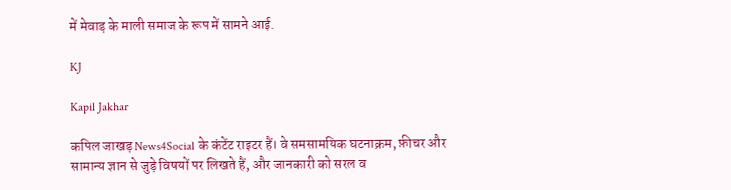में मेवाड़ के माली समाज के रूप में सामने आई.

KJ

Kapil Jakhar

कपिल जाखड़ News4Social के कंटेंट राइटर हैं। वे समसामयिक घटनाक्रम, फ़ीचर और सामान्य ज्ञान से जुड़े विषयों पर लिखते हैं, और जानकारी को सरल व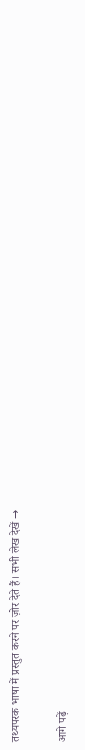तथ्यपरक भाषा में प्रस्तुत करने पर ज़ोर देते हैं। सभी लेख देखें →

आगे पढ़ें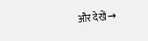और देखें →